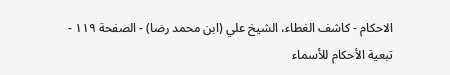الاحكام - كاشف الغطاء، الشيخ علي (ابن محمد رضا) - الصفحة ١١٩ - تبعية الأحكام للأسماء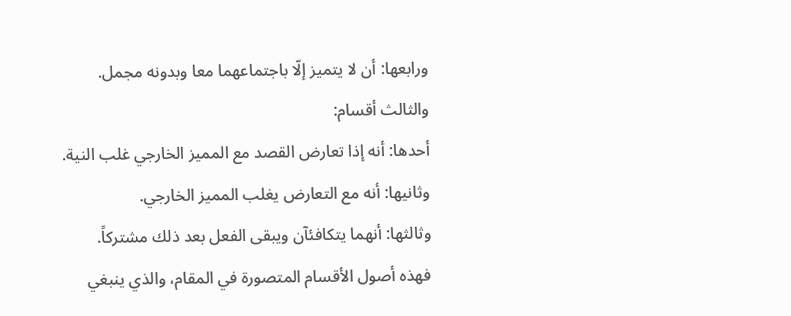ورابعها: أن لا يتميز إلّا باجتماعهما معا وبدونه مجمل.
والثالث أقسام:
أحدها: أنه إذا تعارض القصد مع المميز الخارجي غلب النية.
وثانيها: أنه مع التعارض يغلب المميز الخارجي.
وثالثها: أنهما يتكافئآن ويبقى الفعل بعد ذلك مشتركاً.
فهذه أصول الأقسام المتصورة في المقام، والذي ينبغي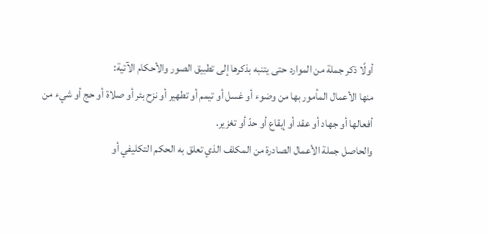أولًا ذكر جملة من الموارد حتى يتنبه بذكرها إلى تطبيق الصور والأحكام الآتية:
منها الأعمال المأمور بها من وضوء أو غسل أو تيمم أو تطهير أو نزح بئر أو صلاة أو حج أو شيء من أفعالها أو جهاد أو عقد أو إيقاع أو حدّ أو تغزير.
والحاصل جملة الأعمال الصادرة من المكلف الذي تعلق به الحكم التكليفي أو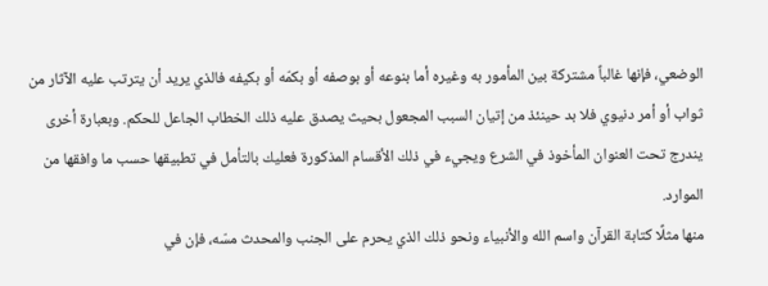الوضعي، فإنها غالباً مشتركة بين المأمور به وغيره أما بنوعه أو بوصفه أو بكمّه أو بكيفه فالذي يريد أن يترتب عليه الآثار من ثواب أو أمر دنيوي فلا بد حينئذ من إتيان السبب المجعول بحيث يصدق عليه ذلك الخطاب الجاعل للحكم. وبعبارة أخرى يندرج تحت العنوان المأخوذ في الشرع ويجيء في ذلك الأقسام المذكورة فعليك بالتأمل في تطبيقها حسب ما وافقها من الموارد.
منها مثلًا كتابة القرآن واسم الله والأنبياء ونحو ذلك الذي يحرم على الجنب والمحدث مسّه، فإن في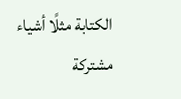الكتابة مثلًا أشياء مشتركة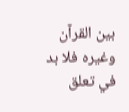بين القرآن وغيره فلا بد في تعلق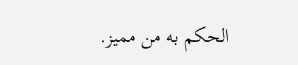الحكم به من مميز.